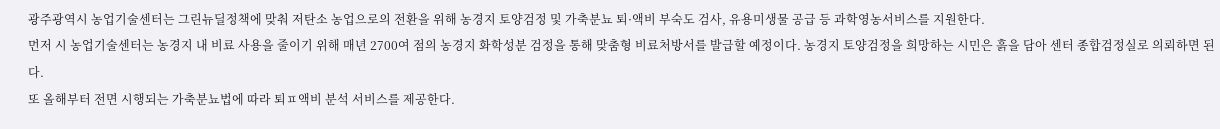광주광역시 농업기술센터는 그린뉴딜정책에 맞춰 저탄소 농업으로의 전환을 위해 농경지 토양검정 및 가축분뇨 퇴·액비 부숙도 검사, 유용미생물 공급 등 과학영농서비스를 지원한다.
먼저 시 농업기술센터는 농경지 내 비료 사용을 줄이기 위해 매년 2700여 점의 농경지 화학성분 검정을 통해 맞춤형 비료처방서를 발급할 예정이다. 농경지 토양검정을 희망하는 시민은 흙을 담아 센터 종합검정실로 의뢰하면 된다.
또 올해부터 전면 시행되는 가축분뇨법에 따라 퇴ㅍ액비 분석 서비스를 제공한다.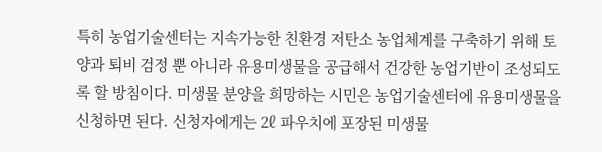특히 농업기술센터는 지속가능한 친환경 저탄소 농업체계를 구축하기 위해 토양과 퇴비 검정 뿐 아니라 유용미생물을 공급해서 건강한 농업기반이 조성되도록 할 방침이다. 미생물 분양을 희망하는 시민은 농업기술센터에 유용미생물을 신청하면 된다. 신청자에게는 2ℓ 파우치에 포장된 미생물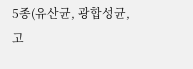5종(유산균, 광합성균, 고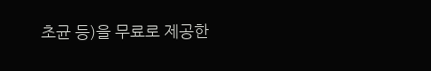초균 등)을 무료로 제공한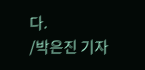다.
/박은진 기자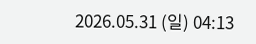2026.05.31 (일) 04:13